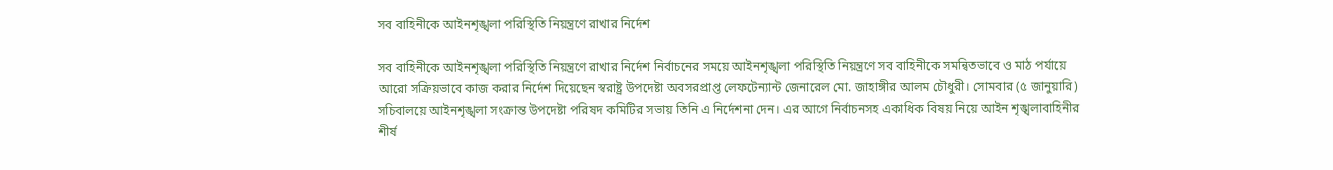সব বাহিনীকে আইনশৃঙ্খলা পরিস্থিতি নিয়ন্ত্রণে রাখার নি‌র্দেশ

সব বাহিনীকে আইনশৃঙ্খলা পরিস্থিতি নিয়ন্ত্রণে রাখার নি‌র্দেশ নির্বাচনের সময়ে আইনশৃঙ্খলা পরিস্থিতি নিয়ন্ত্রণে সব বাহিনীকে সমন্বিতভাবে ও মাঠ পর্যায়ে আরো সক্রিয়ভাবে কাজ করার নির্দেশ দি‌য়ে‌ছেন স্বরাষ্ট্র উপদেষ্টা অবসরপ্রাপ্ত লেফটেন্যান্ট জেনারেল মো. জাহাঙ্গীর আলম চৌধুরী। সোমবার (৫ জানুয়ারি) সচিবালয়ে আইনশৃঙ্খলা সংক্রান্ত উপদেষ্টা পরিষদ কমিটির সভায় তি‌নি এ নি‌র্দেশনা দেন। এর আগে নির্বাচনসহ একা‌ধিক বিষয় নি‌য়ে আইন শৃঙ্খলাবা‌হিনীর শীর্ষ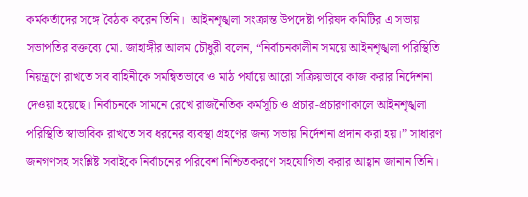কর্মকর্তা‌দের স‌ঙ্গে বৈঠক ক‌রেন তি‌নি।  আইনশৃঙ্খলা সংক্রান্ত উপদেষ্টা পরিষদ কমিটির এ সভায় সভাপ‌তির বক্ত‌ব্যে মো. জাহাঙ্গীর আলম চৌধুরী ব‌লেন, “নির্বাচনকালীন সময়ে আইনশৃঙ্খলা পরিস্থিতি নিয়ন্ত্রণে রাখতে সব বাহিনীকে সমন্বিতভাবে ও মাঠ পর্যায়ে আরো সক্রিয়ভাবে কাজ করার নির্দেশনা দেওয়া হয়েছে। নির্বাচনকে সামনে রেখে রাজনৈতিক কর্মসূচি ও প্রচার-প্রচারণাকালে আইনশৃঙ্খলা পরিস্থিতি স্বাভাবিক রাখতে সব ধরনের ব্যবস্থা গ্রহণের জন্য সভায় নির্দেশনা প্রদান করা হয়।” সাধারণ জনগণসহ সংশ্লিষ্ট সবাইকে নির্বাচনের পরিবেশ নিশ্চিতকরণে সহযোগিতা করার আহ্বান জানান তিনি।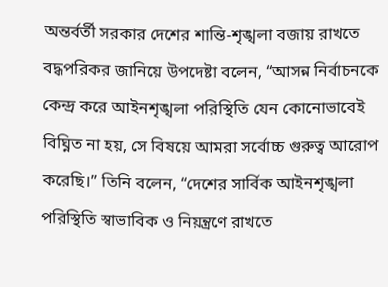অন্তর্বর্তী সরকার দেশের শান্তি-শৃঙ্খলা বজায় রাখতে বদ্ধপরিকর জা‌নি‌য়ে উপ‌দেষ্টা ব‌লেন, “আসন্ন নির্বাচনকে কেন্দ্র করে আইনশৃঙ্খলা পরিস্থিতি যেন কোনোভাবেই বিঘ্নিত না হয়, সে বিষয়ে আমরা সর্বোচ্চ গুরুত্ব আরোপ করেছি।” তি‌নি ব‌লেন, “দেশের সার্বিক আইনশৃঙ্খলা পরিস্থিতি স্বাভাবিক ও নিয়ন্ত্রণে রাখতে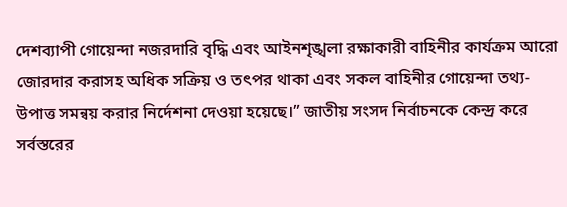দেশব্যাপী গোয়েন্দা নজরদারি বৃদ্ধি এবং আইনশৃঙ্খলা রক্ষাকারী বাহিনীর কার্যক্রম আরো জোরদার করাসহ অধিক সক্রিয় ও তৎপর থাকা এবং সকল বাহিনীর গোয়েন্দা তথ্য-উপাত্ত সমন্বয় করার নির্দেশনা দেওয়া হয়েছে।” জাতীয় সংসদ নির্বাচনকে কেন্দ্র করে সর্বস্তরের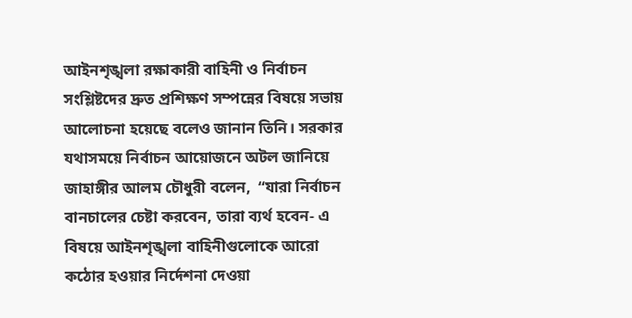আইনশৃঙ্খলা রক্ষাকারী বাহিনী ও নির্বাচন সংশ্লিষ্টদের দ্রুত প্রশিক্ষণ সম্পন্নের বিষয়ে সভায় আলোচনা হয়েছে ব‌লেও জানান তি‌নি। সরকার যথাসময়ে নির্বাচন আয়োজনে অটল জা‌নি‌য়ে জাহাঙ্গীর আলম চৌধুরী ব‌লেন,  “যারা নির্বাচন বানচালের চেষ্টা করবেন, তারা ব্যর্থ হবেন- এ বিষয়ে আইনশৃঙ্খলা বাহিনীগুলোকে আরো কঠোর হওয়ার নির্দেশনা দেওয়া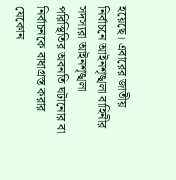হয়েছে। এবারের জাতীয় নির্বাচনে আইনশৃঙ্খলা বাহিনীর সদস্যরা আইনশৃঙ্খলা পরিস্থিতির অবনতি ঘটানোর বা নির্বাচনকে বাধাগ্রস্ত করার যেকোন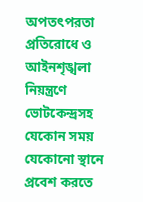অপতৎপরতা প্রতিরোধে ও আইনশৃঙ্খলা নিয়ন্ত্রণে ভোটকেন্দ্রসহ যেকোন সময় যেকোনো স্থানে প্রবেশ করতে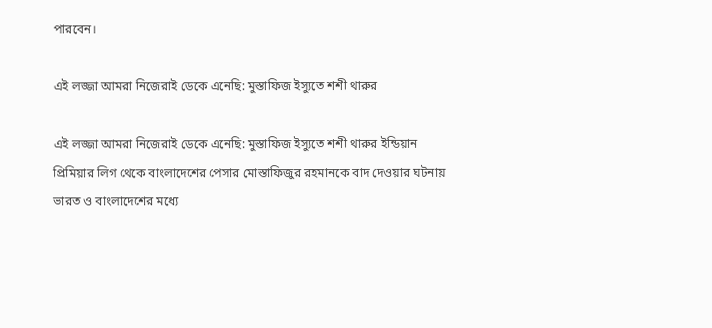পারবেন।

এই লজ্জা আমরা নিজেরাই ডেকে এনেছি: মুস্তাফিজ ইস্যুতে শশী থারুর

এই লজ্জা আমরা নিজেরাই ডেকে এনেছি: মুস্তাফিজ ইস্যুতে শশী থারুর ইন্ডিয়ান প্রিমিয়ার লিগ থেকে বাংলাদেশের পেসার মোস্তাফিজুর রহমানকে বাদ দেওয়ার ঘটনায় ভারত ও বাংলাদেশের মধ্যে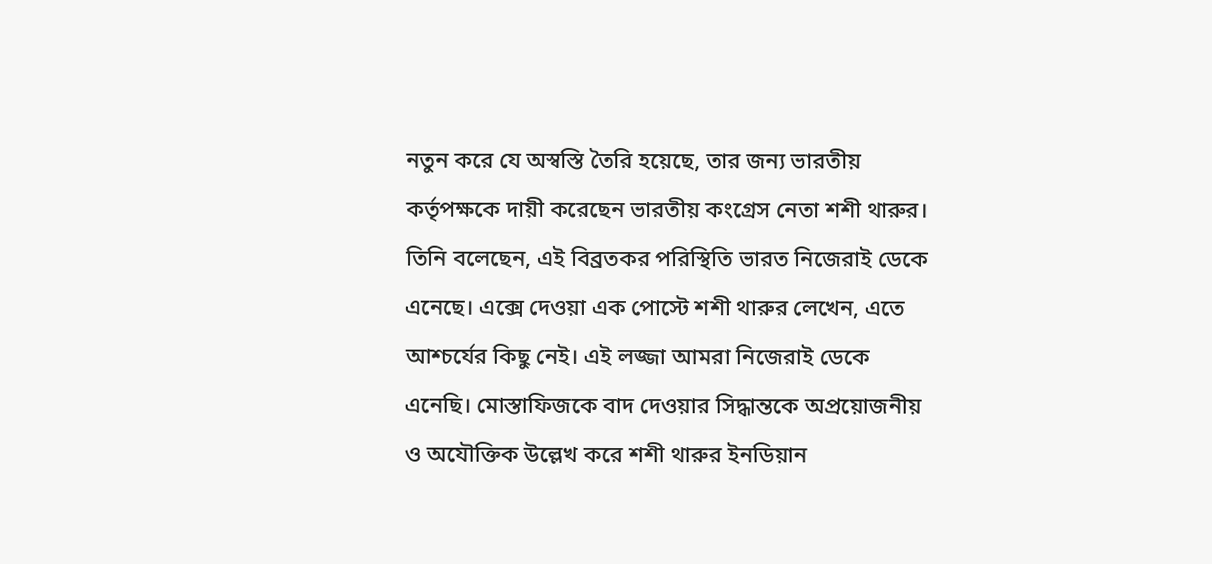নতুন করে যে অস্বস্তি তৈরি হয়েছে, তার জন্য ভারতীয় কর্তৃপক্ষকে দায়ী করেছেন ভারতীয় কংগ্রেস নেতা শশী থারুর। তিনি বলেছেন, এই বিব্রতকর পরিস্থিতি ভারত নিজেরাই ডেকে এনেছে। এক্সে দেওয়া এক পোস্টে শশী থারুর লেখেন, এতে আশ্চর্যের কিছু নেই। এই লজ্জা আমরা নিজেরাই ডেকে এনেছি। মোস্তাফিজকে বাদ দেওয়ার সিদ্ধান্তকে অপ্রয়োজনীয় ও অযৌক্তিক উল্লেখ করে শশী থারুর ইনডিয়ান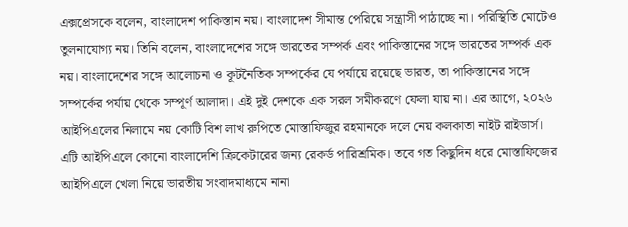এক্সপ্রেসকে বলেন, বাংলাদেশ পাকিস্তান নয়। বাংলাদেশ সীমান্ত পেরিয়ে সন্ত্রাসী পাঠাচ্ছে না। পরিস্থিতি মোটেও তুলনাযোগ্য নয়। তিনি বলেন, বাংলাদেশের সঙ্গে ভারতের সম্পর্ক এবং পাকিস্তানের সঙ্গে ভারতের সম্পর্ক এক নয়। বাংলাদেশের সঙ্গে আলোচনা ও কূটনৈতিক সম্পর্কের যে পর্যায়ে রয়েছে ভারত, তা পাকিস্তানের সঙ্গে সম্পর্কের পর্যায় থেকে সম্পূর্ণ আলাদা। এই দুই দেশকে এক সরল সমীকরণে ফেলা যায় না। এর আগে, ২০২৬ আইপিএলের নিলামে নয় কোটি বিশ লাখ রুপিতে মোস্তাফিজুর রহমানকে দলে নেয় কলকাতা নাইট রাইডার্স। এটি আইপিএলে কোনো বাংলাদেশি ক্রিকেটারের জন্য রেকর্ড পারিশ্রমিক। তবে গত কিছুদিন ধরে মোস্তাফিজের আইপিএলে খেলা নিয়ে ভারতীয় সংবাদমাধ্যমে নানা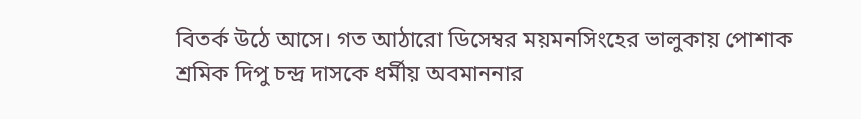বিতর্ক উঠে আসে। গত আঠারো ডিসেম্বর ময়মনসিংহের ভালুকায় পোশাক শ্রমিক দিপু চন্দ্র দাসকে ধর্মীয় অবমাননার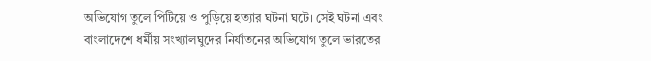অভিযোগ তুলে পিটিয়ে ও পুড়িয়ে হত্যার ঘটনা ঘটে। সেই ঘটনা এবং বাংলাদেশে ধর্মীয় সংখ্যালঘুদের নির্যাতনের অভিযোগ তুলে ভারতের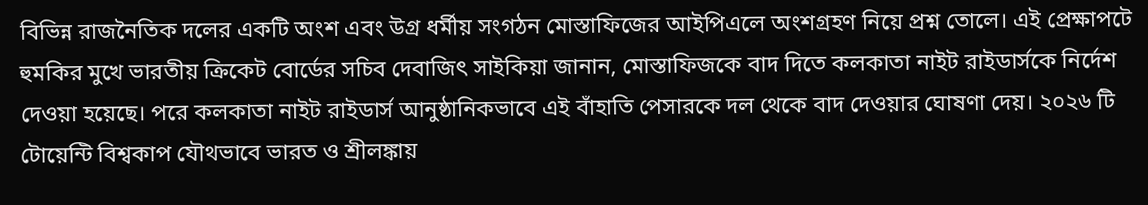বিভিন্ন রাজনৈতিক দলের একটি অংশ এবং উগ্র ধর্মীয় সংগঠন মোস্তাফিজের আইপিএলে অংশগ্রহণ নিয়ে প্রশ্ন তোলে। এই প্রেক্ষাপটে হুমকির মুখে ভারতীয় ক্রিকেট বোর্ডের সচিব দেবাজিৎ সাইকিয়া জানান, মোস্তাফিজকে বাদ দিতে কলকাতা নাইট রাইডার্সকে নির্দেশ দেওয়া হয়েছে। পরে কলকাতা নাইট রাইডার্স আনুষ্ঠানিকভাবে এই বাঁহাতি পেসারকে দল থেকে বাদ দেওয়ার ঘোষণা দেয়। ২০২৬ টি টোয়েন্টি বিশ্বকাপ যৌথভাবে ভারত ও শ্রীলঙ্কায়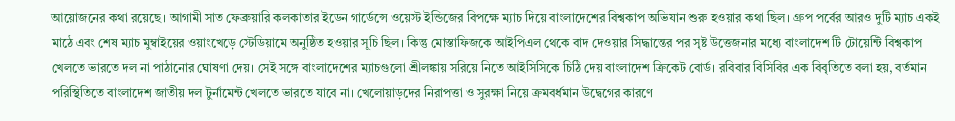আয়োজনের কথা রয়েছে। আগামী সাত ফেব্রুয়ারি কলকাতার ইডেন গার্ডেন্সে ওয়েস্ট ইন্ডিজের বিপক্ষে ম্যাচ দিয়ে বাংলাদেশের বিশ্বকাপ অভিযান শুরু হওয়ার কথা ছিল। গ্রুপ পর্বের আরও দুটি ম্যাচ একই মাঠে এবং শেষ ম্যাচ মুম্বাইয়ের ওয়াংখেড়ে স্টেডিয়ামে অনুষ্ঠিত হওয়ার সূচি ছিল। কিন্তু মোস্তাফিজকে আইপিএল থেকে বাদ দেওয়ার সিদ্ধান্তের পর সৃষ্ট উত্তেজনার মধ্যে বাংলাদেশ টি টোয়েন্টি বিশ্বকাপ খেলতে ভারতে দল না পাঠানোর ঘোষণা দেয়। সেই সঙ্গে বাংলাদেশের ম্যাচগুলো শ্রীলঙ্কায় সরিয়ে নিতে আইসিসিকে চিঠি দেয় বাংলাদেশ ক্রিকেট বোর্ড। রবিবার বিসিবির এক বিবৃতিতে বলা হয়, বর্তমান পরিস্থিতিতে বাংলাদেশ জাতীয় দল টুর্নামেন্ট খেলতে ভারতে যাবে না। খেলোয়াড়দের নিরাপত্তা ও সুরক্ষা নিয়ে ক্রমবর্ধমান উদ্বেগের কারণে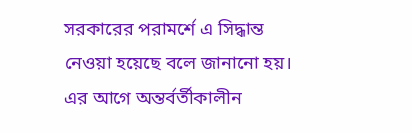সরকারের পরামর্শে এ সিদ্ধান্ত নেওয়া হয়েছে বলে জানানো হয়। এর আগে অন্তর্বর্তীকালীন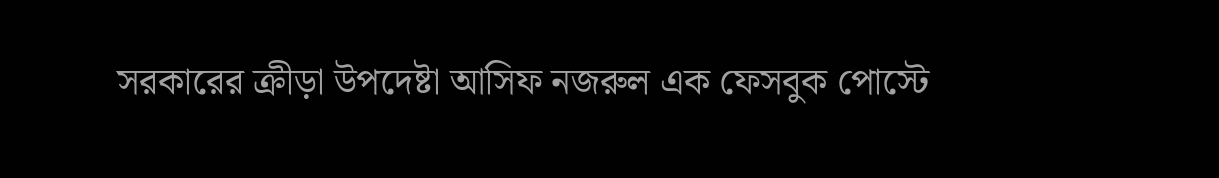সরকারের ক্রীড়া উপদেষ্টা আসিফ নজরুল এক ফেসবুক পোস্টে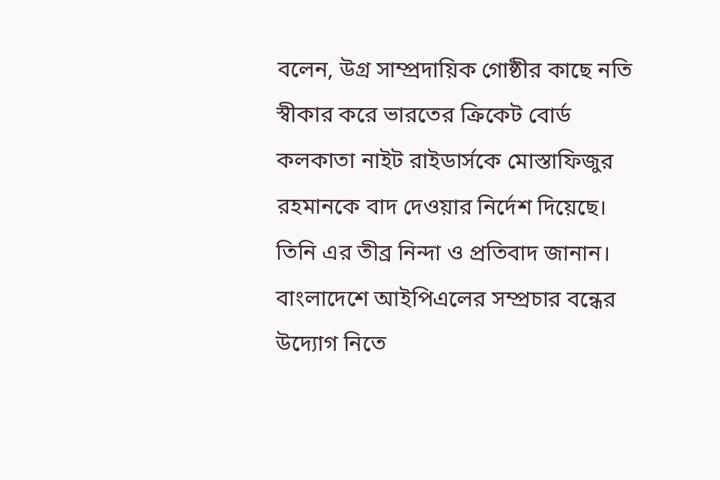বলেন, উগ্র সাম্প্রদায়িক গোষ্ঠীর কাছে নতি স্বীকার করে ভারতের ক্রিকেট বোর্ড কলকাতা নাইট রাইডার্সকে মোস্তাফিজুর রহমানকে বাদ দেওয়ার নির্দেশ দিয়েছে। তিনি এর তীব্র নিন্দা ও প্রতিবাদ জানান। বাংলাদেশে আইপিএলের সম্প্রচার বন্ধের উদ্যোগ নিতে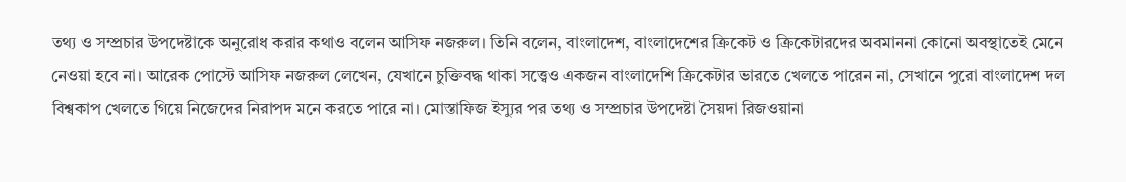তথ্য ও সম্প্রচার উপদেষ্টাকে অনুরোধ করার কথাও বলেন আসিফ নজরুল। তিনি বলেন, বাংলাদেশ, বাংলাদেশের ক্রিকেট ও ক্রিকেটারদের অবমাননা কোনো অবস্থাতেই মেনে নেওয়া হবে না। আরেক পোস্টে আসিফ নজরুল লেখেন, যেখানে চুক্তিবদ্ধ থাকা সত্ত্বেও একজন বাংলাদেশি ক্রিকেটার ভারতে খেলতে পারেন না, সেখানে পুরো বাংলাদেশ দল বিশ্বকাপ খেলতে গিয়ে নিজেদের নিরাপদ মনে করতে পারে না। মোস্তাফিজ ইস্যুর পর তথ্য ও সম্প্রচার উপদেষ্টা সৈয়দা রিজওয়ানা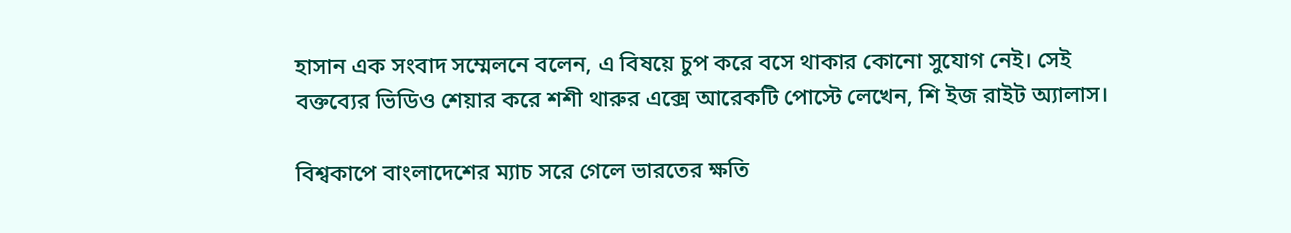হাসান এক সংবাদ সম্মেলনে বলেন, এ বিষয়ে চুপ করে বসে থাকার কোনো সুযোগ নেই। সেই বক্তব্যের ভিডিও শেয়ার করে শশী থারুর এক্সে আরেকটি পোস্টে লেখেন, শি ইজ রাইট অ্যালাস।

বিশ্বকাপে বাংলাদেশের ম্যাচ সরে গেলে ভারতের ক্ষতি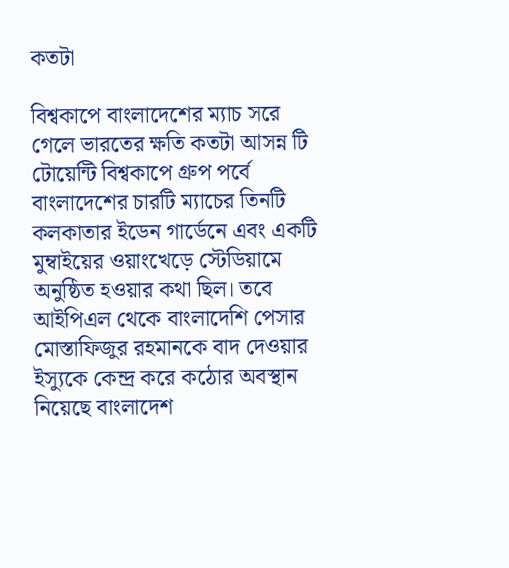কতটা

বিশ্বকাপে বাংলাদেশের ম্যাচ সরে গেলে ভারতের ক্ষতি কতটা আসন্ন টি টোয়েন্টি বিশ্বকাপে গ্রুপ পর্বে বাংলাদেশের চারটি ম্যাচের তিনটি কলকাতার ইডেন গার্ডেনে এবং একটি মুম্বাইয়ের ওয়াংখেড়ে স্টেডিয়ামে অনুষ্ঠিত হওয়ার কথা ছিল। তবে আইপিএল থেকে বাংলাদেশি পেসার মোস্তাফিজুর রহমানকে বাদ দেওয়ার ইস্যুকে কেন্দ্র করে কঠোর অবস্থান নিয়েছে বাংলাদেশ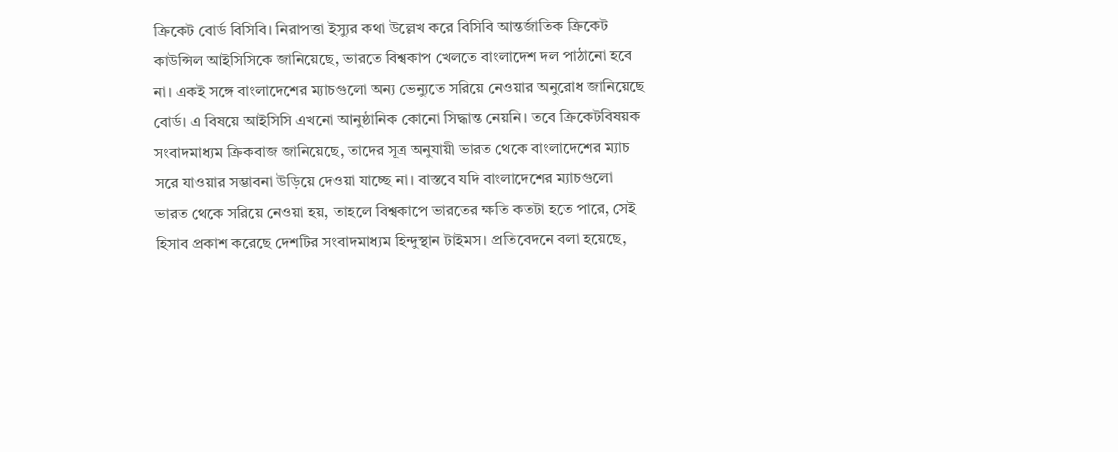ক্রিকেট বোর্ড বিসিবি। নিরাপত্তা ইস্যুর কথা উল্লেখ করে বিসিবি আন্তর্জাতিক ক্রিকেট কাউন্সিল আইসিসিকে জানিয়েছে, ভারতে বিশ্বকাপ খেলতে বাংলাদেশ দল পাঠানো হবে না। একই সঙ্গে বাংলাদেশের ম্যাচগুলো অন্য ভেন্যুতে সরিয়ে নেওয়ার অনুরোধ জানিয়েছে বোর্ড। এ বিষয়ে আইসিসি এখনো আনুষ্ঠানিক কোনো সিদ্ধান্ত নেয়নি। তবে ক্রিকেটবিষয়ক সংবাদমাধ্যম ক্রিকবাজ জানিয়েছে, তাদের সূত্র অনুযায়ী ভারত থেকে বাংলাদেশের ম্যাচ সরে যাওয়ার সম্ভাবনা উড়িয়ে দেওয়া যাচ্ছে না। বাস্তবে যদি বাংলাদেশের ম্যাচগুলো ভারত থেকে সরিয়ে নেওয়া হয়, তাহলে বিশ্বকাপে ভারতের ক্ষতি কতটা হতে পারে, সেই হিসাব প্রকাশ করেছে দেশটির সংবাদমাধ্যম হিন্দুস্থান টাইমস। প্রতিবেদনে বলা হয়েছে,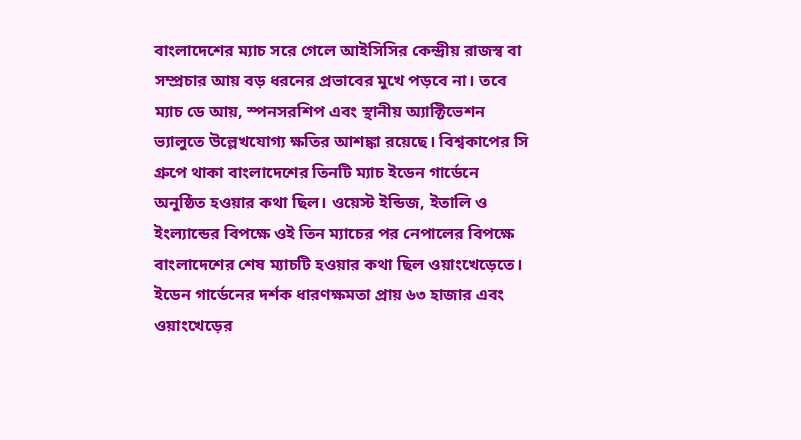বাংলাদেশের ম্যাচ সরে গেলে আইসিসির কেন্দ্রীয় রাজস্ব বা সম্প্রচার আয় বড় ধরনের প্রভাবের মুখে পড়বে না। তবে ম্যাচ ডে আয়, স্পনসরশিপ এবং স্থানীয় অ্যাক্টিভেশন ভ্যালুতে উল্লেখযোগ্য ক্ষতির আশঙ্কা রয়েছে। বিশ্বকাপের সি গ্রুপে থাকা বাংলাদেশের তিনটি ম্যাচ ইডেন গার্ডেনে অনুষ্ঠিত হওয়ার কথা ছিল। ওয়েস্ট ইন্ডিজ, ইতালি ও ইংল্যান্ডের বিপক্ষে ওই তিন ম্যাচের পর নেপালের বিপক্ষে বাংলাদেশের শেষ ম্যাচটি হওয়ার কথা ছিল ওয়াংখেড়েতে। ইডেন গার্ডেনের দর্শক ধারণক্ষমতা প্রায় ৬৩ হাজার এবং ওয়াংখেড়ের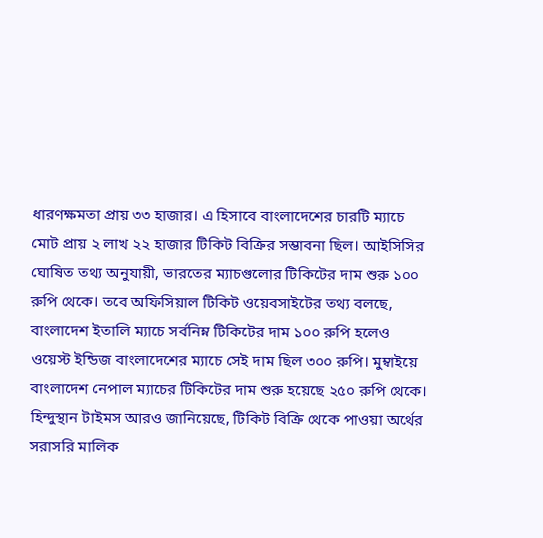ধারণক্ষমতা প্রায় ৩৩ হাজার। এ হিসাবে বাংলাদেশের চারটি ম্যাচে মোট প্রায় ২ লাখ ২২ হাজার টিকিট বিক্রির সম্ভাবনা ছিল। আইসিসির ঘোষিত তথ্য অনুযায়ী, ভারতের ম্যাচগুলোর টিকিটের দাম শুরু ১০০ রুপি থেকে। তবে অফিসিয়াল টিকিট ওয়েবসাইটের তথ্য বলছে, বাংলাদেশ ইতালি ম্যাচে সর্বনিম্ন টিকিটের দাম ১০০ রুপি হলেও ওয়েস্ট ইন্ডিজ বাংলাদেশের ম্যাচে সেই দাম ছিল ৩০০ রুপি। মুম্বাইয়ে বাংলাদেশ নেপাল ম্যাচের টিকিটের দাম শুরু হয়েছে ২৫০ রুপি থেকে। হিন্দুস্থান টাইমস আরও জানিয়েছে, টিকিট বিক্রি থেকে পাওয়া অর্থের সরাসরি মালিক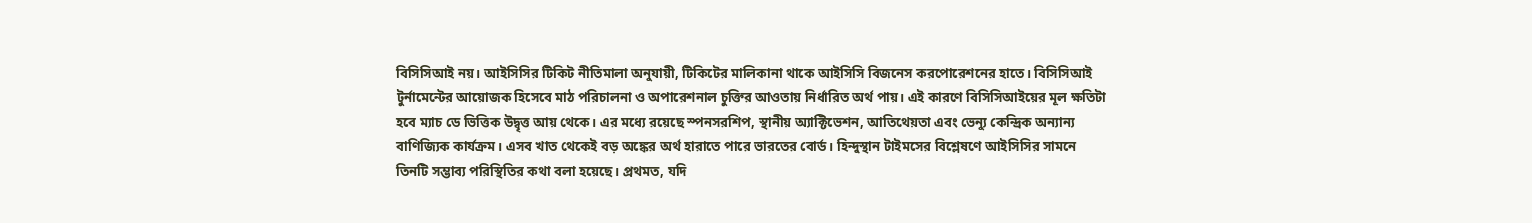বিসিসিআই নয়। আইসিসির টিকিট নীতিমালা অনুযায়ী, টিকিটের মালিকানা থাকে আইসিসি বিজনেস করপোরেশনের হাতে। বিসিসিআই টুর্নামেন্টের আয়োজক হিসেবে মাঠ পরিচালনা ও অপারেশনাল চুক্তির আওতায় নির্ধারিত অর্থ পায়। এই কারণে বিসিসিআইয়ের মূল ক্ষতিটা হবে ম্যাচ ডে ভিত্তিক উদ্বৃত্ত আয় থেকে। এর মধ্যে রয়েছে স্পনসরশিপ, স্থানীয় অ্যাক্টিভেশন, আতিথেয়তা এবং ভেন্যু কেন্দ্রিক অন্যান্য বাণিজ্যিক কার্যক্রম। এসব খাত থেকেই বড় অঙ্কের অর্থ হারাতে পারে ভারতের বোর্ড। হিন্দুস্থান টাইমসের বিশ্লেষণে আইসিসির সামনে তিনটি সম্ভাব্য পরিস্থিতির কথা বলা হয়েছে। প্রথমত, যদি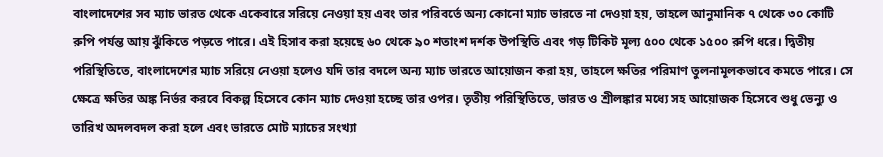বাংলাদেশের সব ম্যাচ ভারত থেকে একেবারে সরিয়ে নেওয়া হয় এবং তার পরিবর্তে অন্য কোনো ম্যাচ ভারতে না দেওয়া হয়, তাহলে আনুমানিক ৭ থেকে ৩০ কোটি রুপি পর্যন্ত আয় ঝুঁকিতে পড়তে পারে। এই হিসাব করা হয়েছে ৬০ থেকে ৯০ শতাংশ দর্শক উপস্থিতি এবং গড় টিকিট মূল্য ৫০০ থেকে ১৫০০ রুপি ধরে। দ্বিতীয় পরিস্থিতিতে, বাংলাদেশের ম্যাচ সরিয়ে নেওয়া হলেও যদি তার বদলে অন্য ম্যাচ ভারতে আয়োজন করা হয়, তাহলে ক্ষতির পরিমাণ তুলনামূলকভাবে কমতে পারে। সে ক্ষেত্রে ক্ষতির অঙ্ক নির্ভর করবে বিকল্প হিসেবে কোন ম্যাচ দেওয়া হচ্ছে তার ওপর। তৃতীয় পরিস্থিতিতে, ভারত ও শ্রীলঙ্কার মধ্যে সহ আয়োজক হিসেবে শুধু ভেন্যু ও তারিখ অদলবদল করা হলে এবং ভারতে মোট ম্যাচের সংখ্যা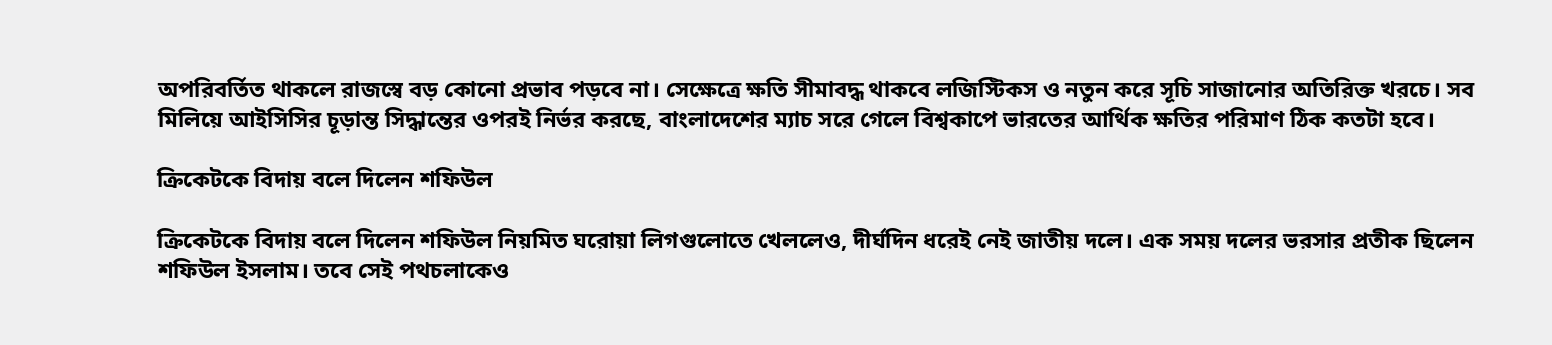অপরিবর্তিত থাকলে রাজস্বে বড় কোনো প্রভাব পড়বে না। সেক্ষেত্রে ক্ষতি সীমাবদ্ধ থাকবে লজিস্টিকস ও নতুন করে সূচি সাজানোর অতিরিক্ত খরচে। সব মিলিয়ে আইসিসির চূড়ান্ত সিদ্ধান্তের ওপরই নির্ভর করছে, বাংলাদেশের ম্যাচ সরে গেলে বিশ্বকাপে ভারতের আর্থিক ক্ষতির পরিমাণ ঠিক কতটা হবে।

ক্রিকেটকে বিদায় বলে দিলেন শফিউল

ক্রিকেটকে বিদায় বলে দিলেন শফিউল নিয়মিত ঘরোয়া লিগগুলোতে খেললেও, দীর্ঘদিন ধরেই নেই জাতীয় দলে। এক সময় দলের ভরসার প্রতীক ছিলেন শফিউল ইসলাম। তবে সেই পথচলাকেও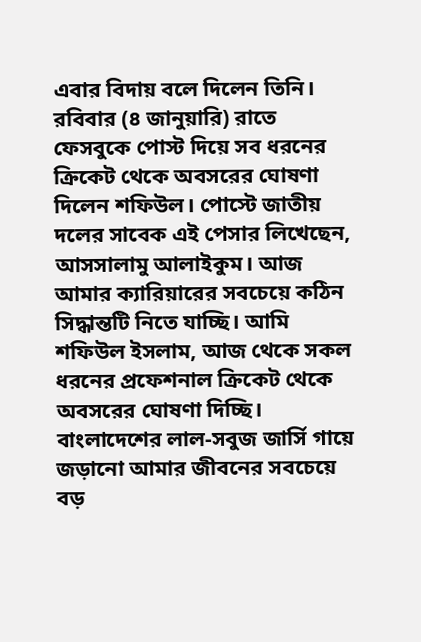এবার বিদায় বলে দিলেন তিনি।  রবিবার (৪ জানুয়ারি) রাতে ফেসবুকে পোস্ট দিয়ে সব ধরনের ক্রিকেট থেকে অবসরের ঘোষণা দিলেন শফিউল। পোস্টে জাতীয় দলের সাবেক এই পেসার লিখেছেন, আসসালামু আলাইকুম। আজ আমার ক্যারিয়ারের সবচেয়ে কঠিন সিদ্ধান্তটি নিতে যাচ্ছি। আমি শফিউল ইসলাম, আজ থেকে সকল ধরনের প্রফেশনাল ক্রিকেট থেকে অবসরের ঘোষণা দিচ্ছি। বাংলাদেশের লাল-সবুজ জার্সি গায়ে জড়ানো আমার জীবনের সবচেয়ে বড়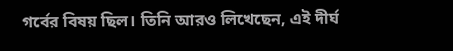গর্বের বিষয় ছিল। তিনি আরও লিখেছেন, এই দীর্ঘ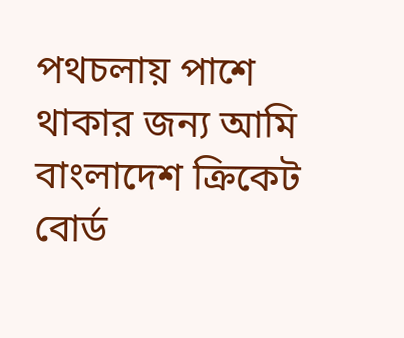পথচলায় পাশে থাকার জন্য আমি বাংলাদেশ ক্রিকেট বোর্ড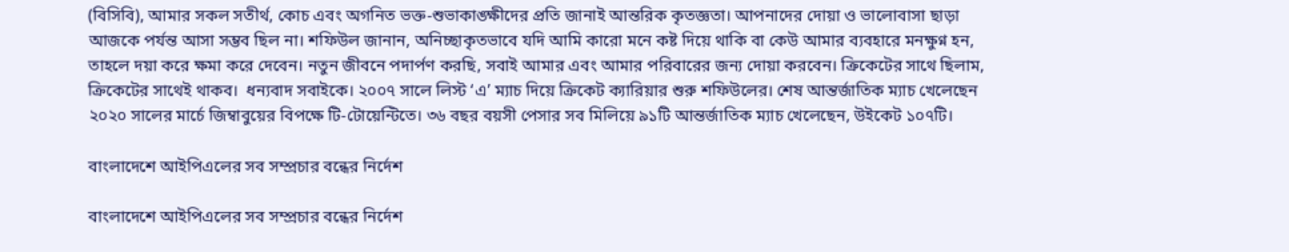(বিসিবি), আমার সকল সতীর্থ, কোচ এবং অগনিত ভক্ত-শুভাকাঙ্ক্ষীদের প্রতি জানাই আন্তরিক কৃতজ্ঞতা। আপনাদের দোয়া ও ভালোবাসা ছাড়া আজকে পর্যন্ত আসা সম্ভব ছিল না। শফিউল জানান, অনিচ্ছাকৃতভাবে যদি আমি কারো মনে কষ্ট দিয়ে থাকি বা কেউ আমার ব্যবহারে মনক্ষুণ্ন হন, তাহলে দয়া করে ক্ষমা করে দেবেন। নতুন জীবনে পদার্পণ করছি, সবাই আমার এবং আমার পরিবারের জন্য দোয়া করবেন। ক্রিকেটের সাথে ছিলাম, ক্রিকেটের সাথেই থাকব।  ধন্যবাদ সবাইকে। ২০০৭ সালে লিস্ট ‘এ’ ম্যাচ দিয়ে ক্রিকেট ক্যারিয়ার শুরু শফিউলের। শেষ আন্তর্জাতিক ম্যাচ খেলেছেন ২০২০ সালের মার্চে জিম্বাবুয়ের বিপক্ষে টি-টোয়েন্টিতে। ৩৬ বছর বয়সী পেসার সব মিলিয়ে ৯১টি আন্তর্জাতিক ম্যাচ খেলেছেন, উইকেট ১০৭টি।

বাংলাদেশে আইপিএলের সব সম্প্রচার বন্ধের নির্দেশ

বাংলাদেশে আইপিএলের সব সম্প্রচার বন্ধের নির্দেশ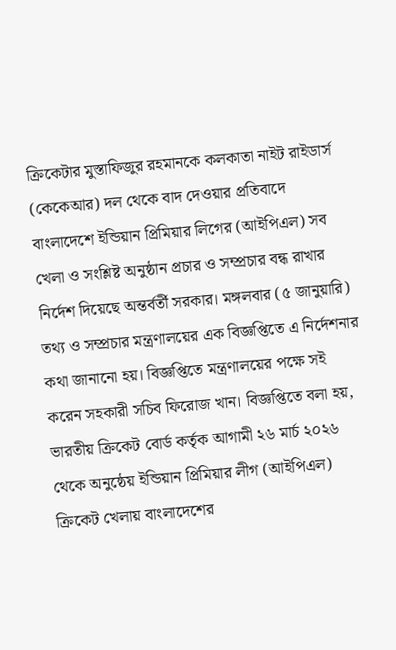ক্রিকেটার মুস্তাফিজুর রহমানকে কলকাতা নাইট রাইডার্স (কেকেআর) দল থেকে বাদ দেওয়ার প্রতিবাদে বাংলাদেশে ইন্ডিয়ান প্রিমিয়ার লিগের (আইপিএল) সব খেলা ও সংশ্লিষ্ট অনুষ্ঠান প্রচার ও সম্প্রচার বন্ধ রাখার নির্দেশ দিয়েছে অন্তর্বর্তী সরকার। মঙ্গলবার (৫ জানুয়ারি) তথ্য ও সম্প্রচার মন্ত্রণালয়ের এক বিজ্ঞপ্তিতে এ নির্দেশনার কথা জানানো হয়। বিজ্ঞপ্তিতে মন্ত্রণালয়ের পক্ষে সই করেন সহকারী সচিব ফিরোজ খান। বিজ্ঞপ্তিতে বলা হয়, ভারতীয় ক্রিকেট বোর্ড কর্তৃক আগামী ২৬ মার্চ ২০২৬ থেকে অনুষ্ঠেয় ইন্ডিয়ান প্রিমিয়ার লীগ (আইপিএল) ক্রিকেট খেলায় বাংলাদেশের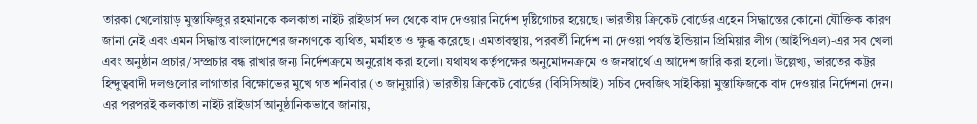তারকা খেলোয়াড় মুস্তাফিজুর রহমানকে কলকাতা নাইট রাইডার্স দল থেকে বাদ দেওয়ার নির্দেশ দৃষ্টিগোচর হয়েছে। ভারতীয় ক্রিকেট বোর্ডের এহেন সিদ্ধান্তের কোনো যৌক্তিক কারণ জানা নেই এবং এমন সিদ্ধান্ত বাংলাদেশের জনগণকে ব্যথিত, মর্মাহত ও ক্ষুব্ধ করেছে। এমতাবস্থায়, পরবর্তী নির্দেশ না দেওয়া পর্যন্ত ইন্ডিয়ান প্রিমিয়ার লীগ (আইপিএল)-এর সব খেলা এবং অনুষ্ঠান প্রচার/সম্প্রচার বন্ধ রাখার জন্য নির্দেশক্রমে অনুরোধ করা হলো। যথাযথ কর্তৃপক্ষের অনুমোদনক্রমে ও জনস্বার্থে এ আদেশ জারি করা হলো। উল্লেখ্য, ভারতের কট্টর হিন্দুত্ববাদী দলগুলোর লাগাতার বিক্ষোভের মুখে গত শনিবার (৩ জানুয়ারি) ভারতীয় ক্রিকেট বোর্ডের (বিসিসিআই) সচিব দেবজিৎ সাইকিয়া মুস্তাফিজকে বাদ দেওয়ার নির্দেশনা দেন। এর পরপরই কলকাতা নাইট রাইডার্স আনুষ্ঠানিকভাবে জানায়,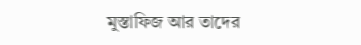মুস্তাফিজ আর তাদের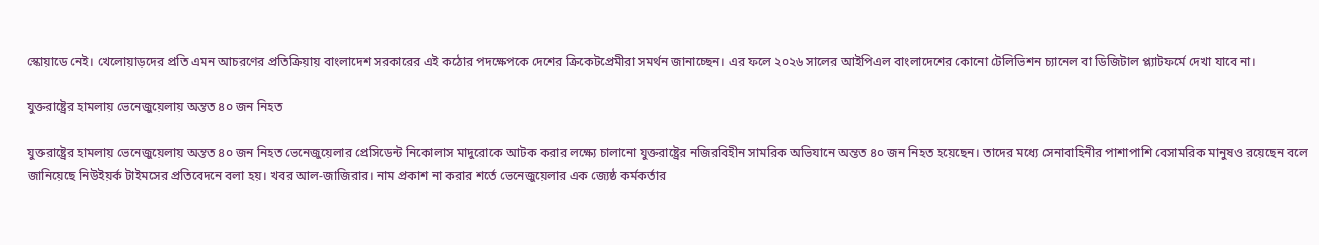স্কোয়াডে নেই। খেলোয়াড়দের প্রতি এমন আচরণের প্রতিক্রিয়ায় বাংলাদেশ সরকারের এই কঠোর পদক্ষেপকে দেশের ক্রিকেটপ্রেমীরা সমর্থন জানাচ্ছেন। এর ফলে ২০২৬ সালের আইপিএল বাংলাদেশের কোনো টেলিভিশন চ্যানেল বা ডিজিটাল প্ল্যাটফর্মে দেখা যাবে না।

যুক্তরাষ্ট্রের হামলায় ভেনেজুয়েলায় অন্তত ৪০ জন নিহত

যুক্তরাষ্ট্রের হামলায় ভেনেজুয়েলায় অন্তত ৪০ জন নিহত ভেনেজুয়েলার প্রেসিডেন্ট নিকোলাস মাদুরোকে আটক করার লক্ষ্যে চালানো যুক্তরাষ্ট্রের নজিরবিহীন সামরিক অভিযানে অন্তত ৪০ জন নিহত হয়েছেন। তাদের মধ্যে সেনাবাহিনীর পাশাপাশি বেসামরিক মানুষও রয়েছেন বলে জানিয়েছে নিউইয়র্ক টাইমসের প্রতিবেদনে বলা হয়। খবর আল-জাজিরার। নাম প্রকাশ না করার শর্তে ভেনেজুয়েলার এক জ্যেষ্ঠ কর্মকর্তার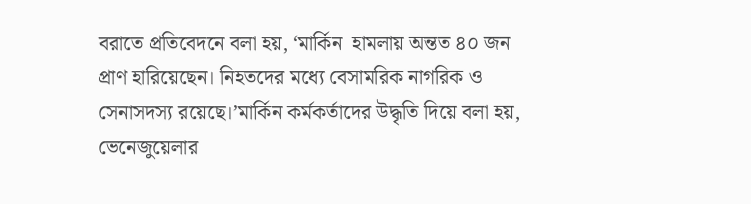বরাতে প্রতিবেদনে বলা হয়, ‘মার্কিন  হামলায় অন্তত ৪০ জন প্রাণ হারিয়েছেন। নিহতদের মধ্যে বেসামরিক নাগরিক ও সেনাসদস্য রয়েছে।’মার্কিন কর্মকর্তাদের উদ্ধৃতি দিয়ে বলা হয়, ভেনেজুয়েলার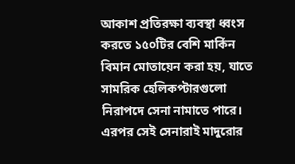আকাশ প্রতিরক্ষা ব্যবস্থা ধ্বংস করতে ১৫০টির বেশি মার্কিন বিমান মোতায়েন করা হয়, যাতে সামরিক হেলিকপ্টারগুলো নিরাপদে সেনা নামাতে পারে। এরপর সেই সেনারাই মাদুরোর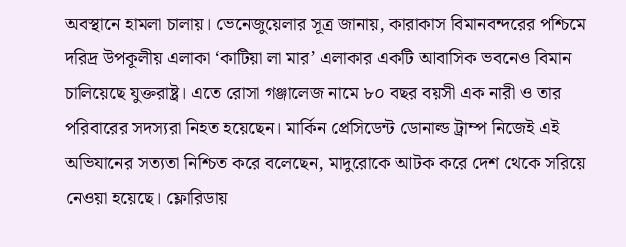অবস্থানে হামলা চালায়। ভেনেজুয়েলার সূত্র জানায়, কারাকাস বিমানবন্দরের পশ্চিমে দরিদ্র উপকূলীয় এলাকা ‘কাটিয়া লা মার’ এলাকার একটি আবাসিক ভবনেও বিমান চালিয়েছে যুক্তরাষ্ট্র। এতে রোসা গঞ্জালেজ নামে ৮০ বছর বয়সী এক নারী ও তার পরিবারের সদস্যরা নিহত হয়েছেন। মার্কিন প্রেসিডেন্ট ডোনাল্ড ট্রাম্প নিজেই এই অভিযানের সত্যতা নিশ্চিত করে বলেছেন, মাদুরোকে আটক করে দেশ থেকে সরিয়ে নেওয়া হয়েছে। ফ্লোরিডায়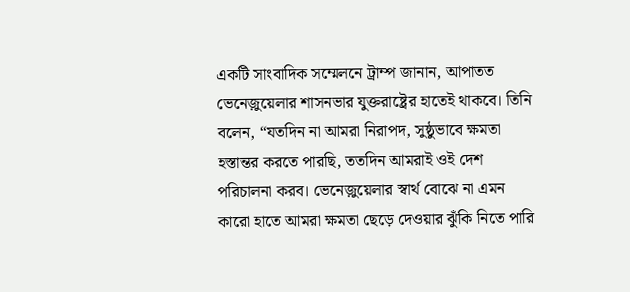একটি সাংবাদিক সম্মেলনে ট্রাম্প জানান, আপাতত ভেনেজ়ুয়েলার শাসনভার যুক্তরাষ্ট্রের হাতেই থাকবে। তিনি বলেন, “যতদিন না আমরা নিরাপদ, সুষ্ঠুভাবে ক্ষমতা হস্তান্তর করতে পারছি, ততদিন আমরাই ওই দেশ পরিচালনা করব। ভেনেজ়ুয়েলার স্বার্থ বোঝে না এমন কারো হাতে আমরা ক্ষমতা ছেড়ে দেওয়ার ঝুঁকি নিতে পারি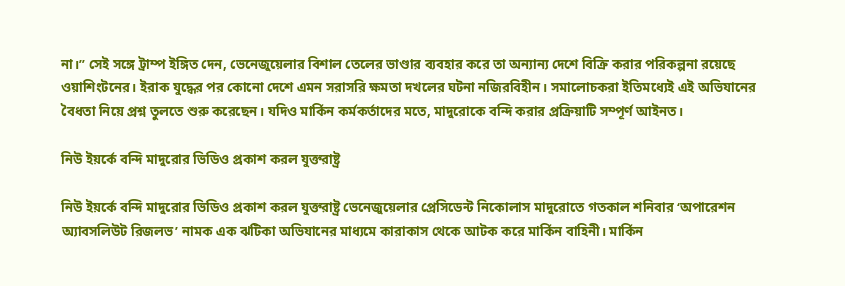না।” সেই সঙ্গে ট্রাম্প ইঙ্গিত দেন, ভেনেজুয়েলার বিশাল তেলের ভাণ্ডার ব্যবহার করে তা অন্যান্য দেশে বিক্রি করার পরিকল্পনা রয়েছে ওয়াশিংটনের। ইরাক যুদ্ধের পর কোনো দেশে এমন সরাসরি ক্ষমতা দখলের ঘটনা নজিরবিহীন। সমালোচকরা ইতিমধ্যেই এই অভিযানের বৈধতা নিয়ে প্রশ্ন তুলতে শুরু করেছেন। যদিও মার্কিন কর্মকর্তাদের মতে, মাদুরোকে বন্দি করার প্রক্রিয়াটি সম্পূর্ণ আইনত।

নিউ ইয়র্কে বন্দি মাদুরোর ভিডিও প্রকাশ করল যুক্তরাষ্ট্র

নিউ ইয়র্কে বন্দি মাদুরোর ভিডিও প্রকাশ করল যুক্তরাষ্ট্র ভেনেজুয়েলার প্রেসিডেন্ট নিকোলাস মাদুরোতে গতকাল শনিবার ‘অপারেশন অ্যাবসলিউট রিজলভ’ নামক এক ঝটিকা অভিযানের মাধ্যমে কারাকাস থেকে আটক করে মার্কিন বাহিনী। মার্কিন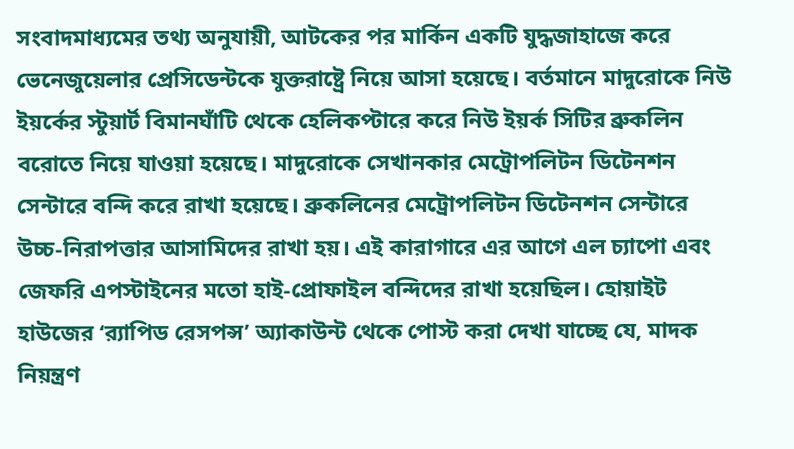সংবাদমাধ্যমের তথ্য অনুযায়ী, আটকের পর মার্কিন একটি যুদ্ধজাহাজে করে ভেনেজুয়েলার প্রেসিডেন্টকে যুক্তরাষ্ট্রে নিয়ে আসা হয়েছে। বর্তমানে মাদুরোকে নিউ ইয়র্কের স্টুয়ার্ট বিমানঘাঁটি থেকে হেলিকপ্টারে করে নিউ ইয়র্ক সিটির ব্রুকলিন বরোতে নিয়ে যাওয়া হয়েছে। মাদুরোকে সেখানকার মেট্রোপলিটন ডিটেনশন সেন্টারে বন্দি করে রাখা হয়েছে। ব্রুকলিনের মেট্রোপলিটন ডিটেনশন সেন্টারে উচ্চ-নিরাপত্তার আসামিদের রাখা হয়। এই কারাগারে এর আগে এল চ্যাপো এবং জেফরি এপস্টাইনের মতো হাই-প্রোফাইল বন্দিদের রাখা হয়েছিল। হোয়াইট হাউজের ‘র‍্যাপিড রেসপন্স’ অ্যাকাউন্ট থেকে পোস্ট করা দেখা যাচ্ছে যে, মাদক নিয়ন্ত্রণ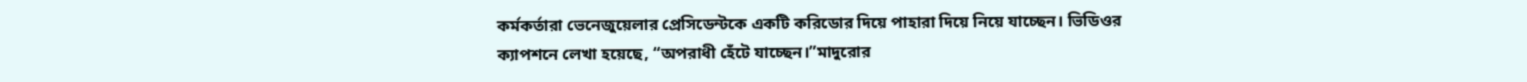কর্মকর্তারা ভেনেজুয়েলার প্রেসিডেন্টকে একটি করিডোর দিয়ে পাহারা দিয়ে নিয়ে যাচ্ছেন। ভিডিওর ক্যাপশনে লেখা হয়েছে, “অপরাধী হেঁটে যাচ্ছেন।”মাদুরোর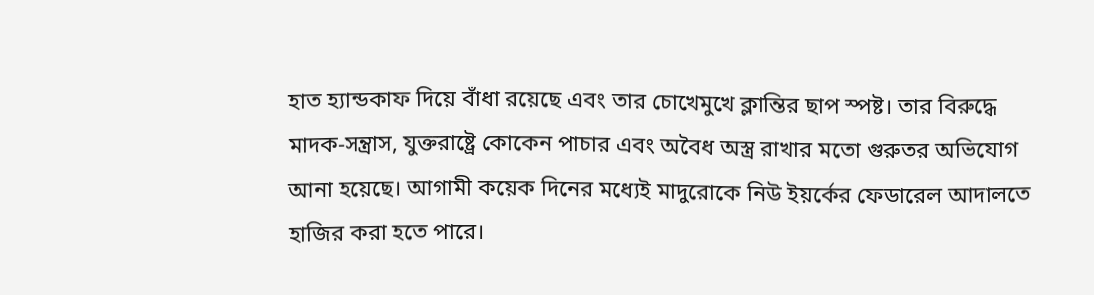হাত হ্যান্ডকাফ দিয়ে বাঁধা রয়েছে এবং তার চোখেমুখে ক্লান্তির ছাপ স্পষ্ট। তার বিরুদ্ধে মাদক-সন্ত্রাস, যুক্তরাষ্ট্রে কোকেন পাচার এবং অবৈধ অস্ত্র রাখার মতো গুরুতর অভিযোগ আনা হয়েছে। আগামী কয়েক দিনের মধ্যেই মাদুরোকে নিউ ইয়র্কের ফেডারেল আদালতে হাজির করা হতে পারে।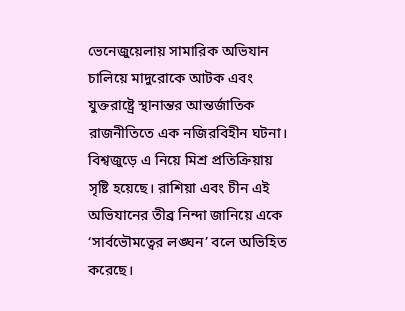ভেনেজুয়েলায় সামারিক অভিযান চালিয়ে মাদুরোকে আটক এবং যুক্তরাষ্ট্রে স্থানান্তর আন্তর্জাতিক রাজনীতিতে এক নজিরবিহীন ঘটনা। বিশ্বজুড়ে এ নিয়ে মিশ্র প্রতিক্রিয়ায় সৃষ্টি হয়েছে। রাশিয়া এবং চীন এই অভিযানের তীব্র নিন্দা জানিয়ে একে ‘সার্বভৌমত্বের লঙ্ঘন’ বলে অভিহিত করেছে।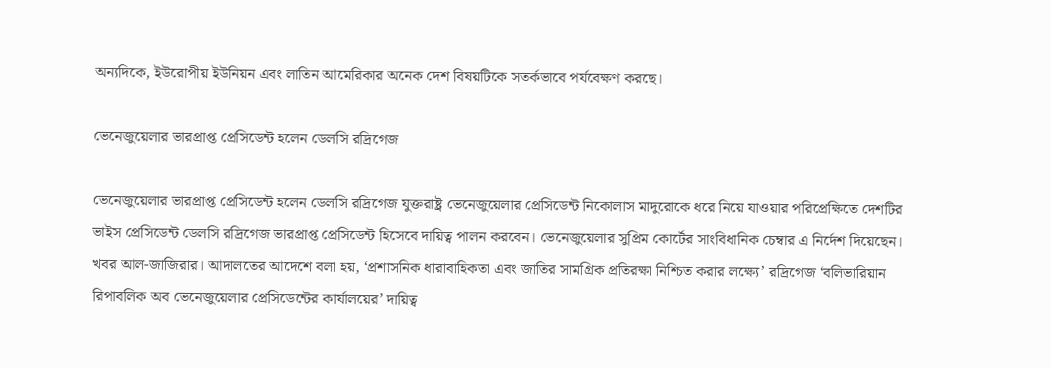অন্যদিকে, ইউরোপীয় ইউনিয়ন এবং লাতিন আমেরিকার অনেক দেশ বিষয়টিকে সতর্কভাবে পর্যবেক্ষণ করছে।

ভেনেজুয়েলার ভারপ্রাপ্ত প্রেসিডেন্ট হলেন ডেলসি রদ্রিগেজ

ভেনেজুয়েলার ভারপ্রাপ্ত প্রেসিডেন্ট হলেন ডেলসি রদ্রিগেজ যুক্তরাষ্ট্র ভেনেজুয়েলার প্রেসিডেন্ট নিকোলাস মাদুরোকে ধরে নিয়ে যাওয়ার পরিপ্রেক্ষিতে দেশটির ভাইস প্রেসিডেন্ট ডেলসি রদ্রিগেজ ভারপ্রাপ্ত প্রেসিডেন্ট হিসেবে দায়িত্ব পালন করবেন। ভেনেজুয়েলার সুপ্রিম কোর্টের সাংবিধানিক চেম্বার এ নির্দেশ দিয়েছেন। খবর আল-জাজিরার। আদালতের আদেশে বলা হয়, ‘প্রশাসনিক ধারাবাহিকতা এবং জাতির সামগ্রিক প্রতিরক্ষা নিশ্চিত করার লক্ষ্যে’ রদ্রিগেজ ‘বলিভারিয়ান রিপাবলিক অব ভেনেজুয়েলার প্রেসিডেন্টের কার্যালয়ের’ দায়িত্ব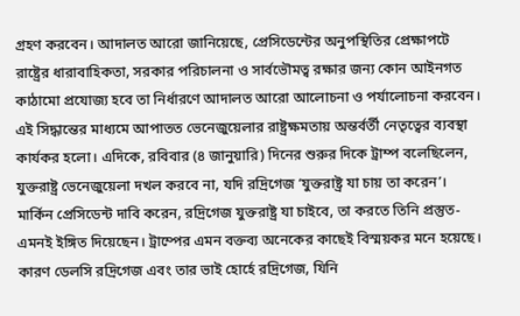গ্রহণ করবেন। আদালত আরো জানিয়েছে, প্রেসিডেন্টের অনুপস্থিতির প্রেক্ষাপটে রাষ্ট্রের ধারাবাহিকতা, সরকার পরিচালনা ও সার্বভৌমত্ব রক্ষার জন্য কোন আইনগত কাঠামো প্রযোজ্য হবে তা নির্ধারণে আদালত আরো আলোচনা ও পর্যালোচনা করবেন। এই সিদ্ধান্তের মাধ্যমে আপাতত ভেনেজুয়েলার রাষ্ট্রক্ষমতায় অন্তর্বর্তী নেতৃত্বের ব্যবস্থা কার্যকর হলো। এদিকে, রবিবার (৪ জানুয়ারি) দিনের শুরুর দিকে ট্রাম্প বলেছিলেন, যুক্তরাষ্ট্র ভেনেজুয়েলা দখল করবে না, যদি রদ্রিগেজ ‘যুক্তরাষ্ট্র যা চায় তা করেন’। মার্কিন প্রেসিডেন্ট দাবি করেন, রদ্রিগেজ যুক্তরাষ্ট্র যা চাইবে, তা করতে তিনি প্রস্তুত- এমনই ইঙ্গিত দিয়েছেন। ট্রাম্পের এমন বক্তব্য অনেকের কাছেই বিস্ময়কর মনে হয়েছে। কারণ ডেলসি রদ্রিগেজ এবং তার ভাই হোর্হে রদ্রিগেজ, যিনি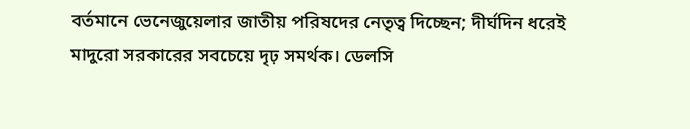বর্তমানে ভেনেজুয়েলার জাতীয় পরিষদের নেতৃত্ব দিচ্ছেন; দীর্ঘদিন ধরেই মাদুরো সরকারের সবচেয়ে দৃঢ় সমর্থক। ডেলসি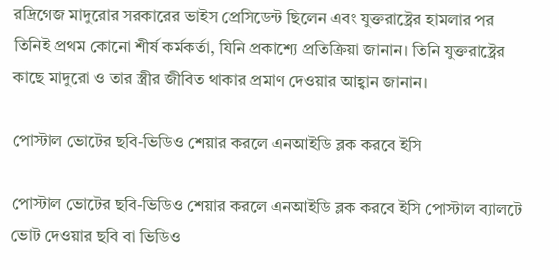রদ্রিগেজ মাদুরোর সরকারের ভাইস প্রেসিডেন্ট ছিলেন এবং যুক্তরাষ্ট্রের হামলার পর তিনিই প্রথম কোনো শীর্ষ কর্মকর্তা, যিনি প্রকাশ্যে প্রতিক্রিয়া জানান। তিনি যুক্তরাষ্ট্রের কাছে মাদুরো ও তার স্ত্রীর জীবিত থাকার প্রমাণ দেওয়ার আহ্বান জানান।

পোস্টাল ভোটের ছবি-ভিডিও শেয়ার করলে এনআইডি ব্লক করবে ইসি

পোস্টাল ভোটের ছবি-ভিডিও শেয়ার করলে এনআইডি ব্লক করবে ইসি পোস্টাল ব্যালটে ভোট দেওয়ার ছবি বা ভিডিও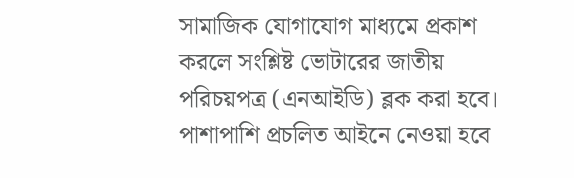সামাজিক যোগাযোগ মাধ্যমে প্রকাশ করলে সংশ্লিষ্ট ভোটারের জাতীয় পরিচয়পত্র (এনআইডি) ব্লক করা হবে। পাশাপাশি প্রচলিত আইনে নেওয়া হবে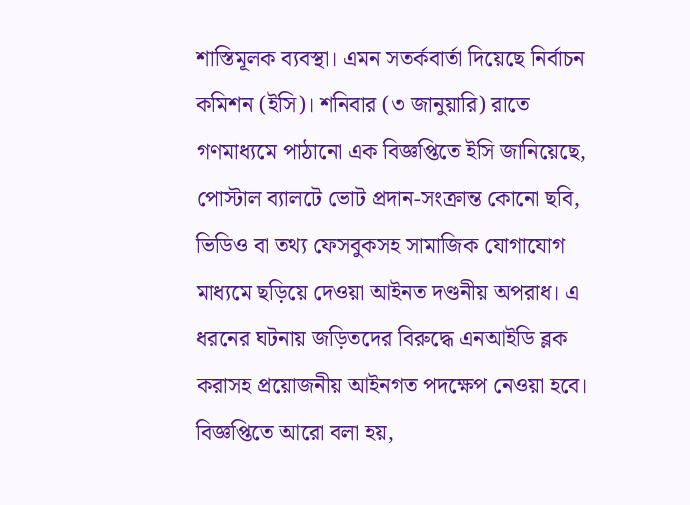শাস্তিমূলক ব্যবস্থা। এমন সতর্কবার্তা দিয়েছে নির্বাচন কমিশন (ইসি)। শনিবার (৩ জানুয়ারি) রাতে গণমাধ্যমে পাঠানো এক বিজ্ঞপ্তিতে ইসি জানিয়েছে, পোস্টাল ব্যালটে ভোট প্রদান-সংক্রান্ত কোনো ছবি, ভিডিও বা তথ্য ফেসবুকসহ সামাজিক যোগাযোগ মাধ্যমে ছড়িয়ে দেওয়া আইনত দণ্ডনীয় অপরাধ। এ ধরনের ঘটনায় জড়িতদের বিরুদ্ধে এনআইডি ব্লক করাসহ প্রয়োজনীয় আইনগত পদক্ষেপ নেওয়া হবে। বিজ্ঞপ্তিতে আরো বলা হয়,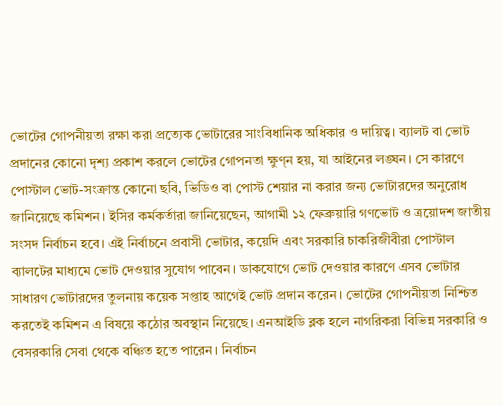ভোটের গোপনীয়তা রক্ষা করা প্রত্যেক ভোটারের সাংবিধানিক অধিকার ও দায়িত্ব। ব্যালট বা ভোট প্রদানের কোনো দৃশ্য প্রকাশ করলে ভোটের গোপনতা ক্ষুণ্ন হয়, যা আইনের লঙ্ঘন। সে কারণে পোস্টাল ভোট-সংক্রান্ত কোনো ছবি, ভিডিও বা পোস্ট শেয়ার না করার জন্য ভোটারদের অনুরোধ জানিয়েছে কমিশন। ইসির কর্মকর্তারা জানিয়েছেন, আগামী ১২ ফেব্রুয়ারি গণভোট ও ত্রয়োদশ জাতীয় সংসদ নির্বাচন হবে। এই নির্বাচনে প্রবাসী ভোটার, কয়েদি এবং সরকারি চাকরিজীবীরা পোস্টাল ব্যালটের মাধ্যমে ভোট দেওয়ার সুযোগ পাবেন। ডাকযোগে ভোট দেওয়ার কারণে এসব ভোটার সাধারণ ভোটারদের তুলনায় কয়েক সপ্তাহ আগেই ভোট প্রদান করেন। ভোটের গোপনীয়তা নিশ্চিত করতেই কমিশন এ বিষয়ে কঠোর অবস্থান নিয়েছে। এনআইডি ব্লক হলে নাগরিকরা বিভিন্ন সরকারি ও বেসরকারি সেবা থেকে বঞ্চিত হতে পারেন। নির্বাচন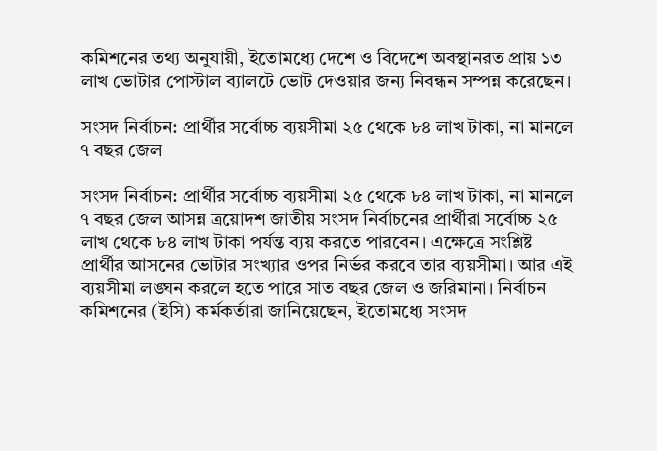কমিশনের তথ্য অনুযায়ী, ইতোমধ্যে দেশে ও বিদেশে অবস্থানরত প্রায় ১৩ লাখ ভোটার পোস্টাল ব্যালটে ভোট দেওয়ার জন্য নিবন্ধন সম্পন্ন করেছেন।

সংসদ নির্বাচন: প্রার্থীর সর্বোচ্চ ব্যয়সীমা ২৫ থেকে ৮৪ লাখ টাকা, না মানলে ৭ বছর জেল

সংসদ নির্বাচন: প্রার্থীর সর্বোচ্চ ব্যয়সীমা ২৫ থেকে ৮৪ লাখ টাকা, না মানলে ৭ বছর জেল আসন্ন ত্রয়োদশ জাতীয় সংসদ নির্বাচনের প্রার্থীরা সর্বোচ্চ ২৫ লাখ থেকে ৮৪ লাখ টাকা পর্যন্ত ব্যয় করতে পারবেন। এক্ষেত্রে সংশ্লিষ্ট প্রার্থীর আসনের ভোটার সংখ্যার ওপর নির্ভর করবে তার ব্যয়সীমা। আর এই ব্যয়সীমা লঙ্ঘন করলে হতে পারে সাত বছর জেল ও জরিমানা। নির্বাচন কমিশনের (ইসি) কর্মকর্তারা জানিয়েছেন, ইতোমধ্যে সংসদ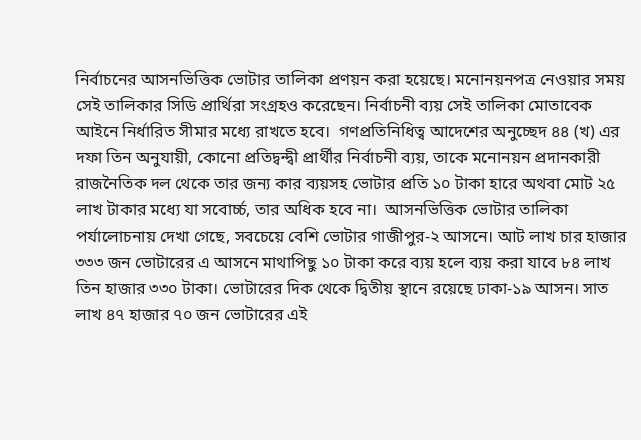নির্বাচনের আসনভিত্তিক ভোটার তালিকা প্রণয়ন করা হয়েছে। মনোনয়নপত্র নেওয়ার সময় সেই তালিকার সিডি প্রার্থিরা সংগ্রহও করেছেন। নির্বাচনী ব্যয় সেই তালিকা মোতাবেক আইনে নির্ধারিত সীমার মধ্যে রাখতে হবে।  গণপ্রতিনিধিত্ব আদেশের অনুচ্ছেদ ৪৪ (খ) এর দফা তিন অনুযায়ী, কোনো প্রতিদ্বন্দ্বী প্রার্থীর নির্বাচনী ব্যয়, তাকে মনোনয়ন প্রদানকারী রাজনৈতিক দল থেকে তার জন্য কার ব্যয়সহ ভোটার প্রতি ১০ টাকা হারে অথবা মোট ২৫ লাখ টাকার মধ্যে যা সবোর্চ্চ, তার অধিক হবে না।  আসনভিত্তিক ভোটার তালিকা পর্যালোচনায় দেখা গেছে, সবচেয়ে বেশি ভোটার গাজীপুর-২ আসনে। আট লাখ চার হাজার ৩৩৩ জন ভোটারের এ আসনে মাথাপিছু ১০ টাকা করে ব্যয় হলে ব্যয় করা যাবে ৮৪ লাখ তিন হাজার ৩৩০ টাকা। ভোটারের দিক থেকে দ্বিতীয় স্থানে রয়েছে ঢাকা-১৯ আসন। সাত লাখ ৪৭ হাজার ৭০ জন ভোটারের এই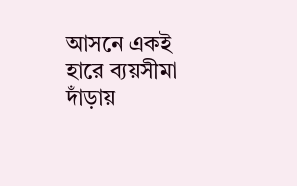আসনে একই হারে ব্যয়সীমা দাঁড়ায়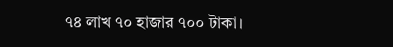৭৪ লাখ ৭০ হাজার ৭০০ টাকা।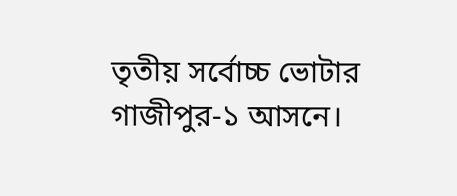তৃতীয় সর্বোচ্চ ভোটার গাজীপুর-১ আসনে।